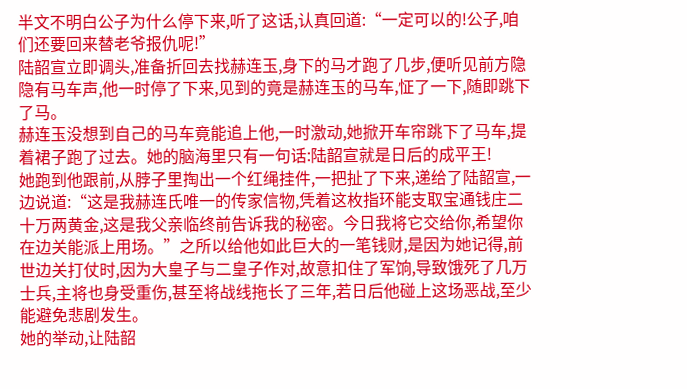半文不明白公子为什么停下来,听了这话,认真回道:“一定可以的!公子,咱们还要回来替老爷报仇呢!”
陆韶宣立即调头,准备折回去找赫连玉,身下的马才跑了几步,便听见前方隐隐有马车声,他一时停了下来,见到的竟是赫连玉的马车,怔了一下,随即跳下了马。
赫连玉没想到自己的马车竟能追上他,一时激动,她掀开车帘跳下了马车,提着裙子跑了过去。她的脑海里只有一句话:陆韶宣就是日后的成平王!
她跑到他跟前,从脖子里掏出一个红绳挂件,一把扯了下来,递给了陆韶宣,一边说道:“这是我赫连氏唯一的传家信物,凭着这枚指环能支取宝通钱庄二十万两黄金,这是我父亲临终前告诉我的秘密。今日我将它交给你,希望你在边关能派上用场。”之所以给他如此巨大的一笔钱财,是因为她记得,前世边关打仗时,因为大皇子与二皇子作对,故意扣住了军饷,导致饿死了几万士兵,主将也身受重伤,甚至将战线拖长了三年,若日后他碰上这场恶战,至少能避免悲剧发生。
她的举动,让陆韶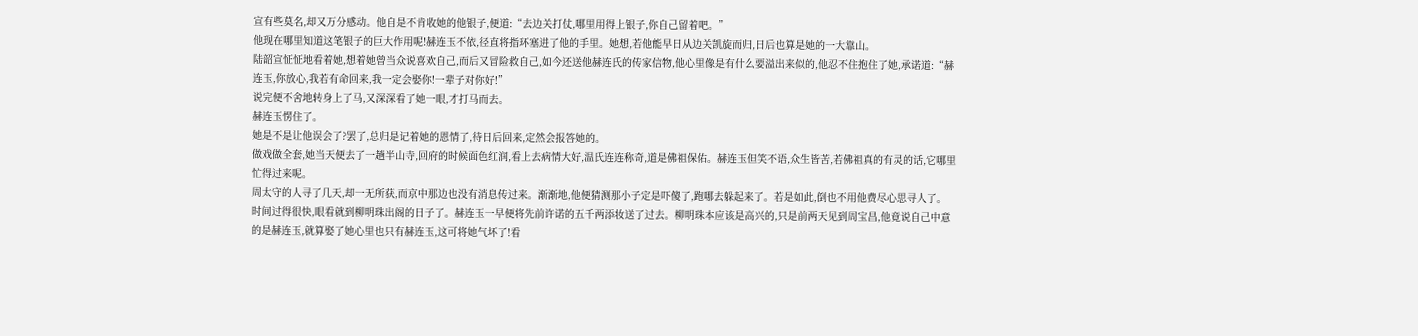宣有些莫名,却又万分感动。他自是不肯收她的他银子,便道:“去边关打仗,哪里用得上银子,你自己留着吧。”
他现在哪里知道这笔银子的巨大作用呢!赫连玉不依,径直将指环塞进了他的手里。她想,若他能早日从边关凯旋而归,日后也算是她的一大靠山。
陆韶宣怔怔地看着她,想着她曾当众说喜欢自己,而后又冒险救自己,如今还送他赫连氏的传家信物,他心里像是有什么要溢出来似的,他忍不住抱住了她,承诺道:“赫连玉,你放心,我若有命回来,我一定会娶你!一辈子对你好!”
说完便不舍地转身上了马,又深深看了她一眼,才打马而去。
赫连玉愣住了。
她是不是让他误会了?罢了,总归是记着她的恩情了,待日后回来,定然会报答她的。
做戏做全套,她当天便去了一趟半山寺,回府的时候面色红润,看上去病情大好,温氏连连称奇,道是佛祖保佑。赫连玉但笑不语,众生皆苦,若佛祖真的有灵的话,它哪里忙得过来呢。
周太守的人寻了几天,却一无所获,而京中那边也没有消息传过来。渐渐地,他便猜测那小子定是吓傻了,跑哪去躲起来了。若是如此,倒也不用他费尽心思寻人了。
时间过得很快,眼看就到柳明珠出阁的日子了。赫连玉一早便将先前许诺的五千两添妆送了过去。柳明珠本应该是高兴的,只是前两天见到周宝昌,他竟说自己中意的是赫连玉,就算娶了她心里也只有赫连玉,这可将她气坏了!看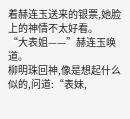着赫连玉送来的银票,她脸上的神情不太好看。
“大表姐——”赫连玉唤道。
柳明珠回神,像是想起什么似的,问道:“表妹,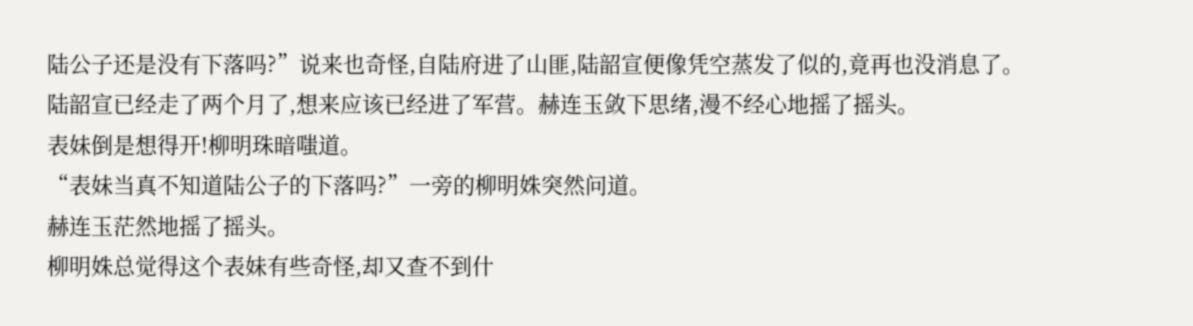陆公子还是没有下落吗?”说来也奇怪,自陆府进了山匪,陆韶宣便像凭空蒸发了似的,竟再也没消息了。
陆韶宣已经走了两个月了,想来应该已经进了军营。赫连玉敛下思绪,漫不经心地摇了摇头。
表妹倒是想得开!柳明珠暗嗤道。
“表妹当真不知道陆公子的下落吗?”一旁的柳明姝突然问道。
赫连玉茫然地摇了摇头。
柳明姝总觉得这个表妹有些奇怪,却又查不到什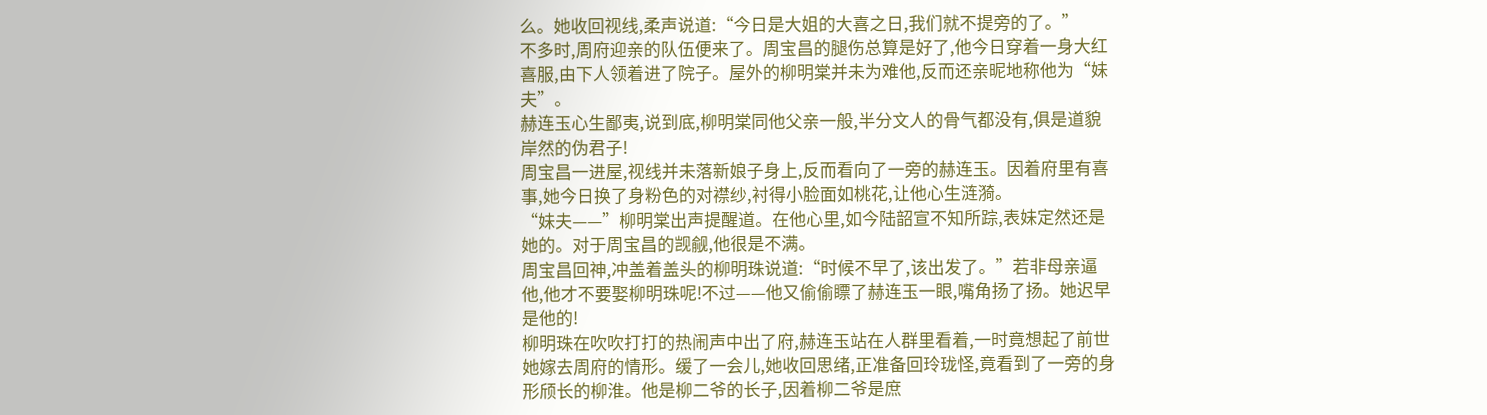么。她收回视线,柔声说道:“今日是大姐的大喜之日,我们就不提旁的了。”
不多时,周府迎亲的队伍便来了。周宝昌的腿伤总算是好了,他今日穿着一身大红喜服,由下人领着进了院子。屋外的柳明棠并未为难他,反而还亲昵地称他为“妹夫”。
赫连玉心生鄙夷,说到底,柳明棠同他父亲一般,半分文人的骨气都没有,俱是道貌岸然的伪君子!
周宝昌一进屋,视线并未落新娘子身上,反而看向了一旁的赫连玉。因着府里有喜事,她今日换了身粉色的对襟纱,衬得小脸面如桃花,让他心生涟漪。
“妹夫——”柳明棠出声提醒道。在他心里,如今陆韶宣不知所踪,表妹定然还是她的。对于周宝昌的觊觎,他很是不满。
周宝昌回神,冲盖着盖头的柳明珠说道:“时候不早了,该出发了。”若非母亲逼他,他才不要娶柳明珠呢!不过——他又偷偷瞟了赫连玉一眼,嘴角扬了扬。她迟早是他的!
柳明珠在吹吹打打的热闹声中出了府,赫连玉站在人群里看着,一时竟想起了前世她嫁去周府的情形。缓了一会儿,她收回思绪,正准备回玲珑怪,竟看到了一旁的身形颀长的柳淮。他是柳二爷的长子,因着柳二爷是庶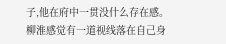子,他在府中一贯没什么存在感。
柳淮感觉有一道视线落在自己身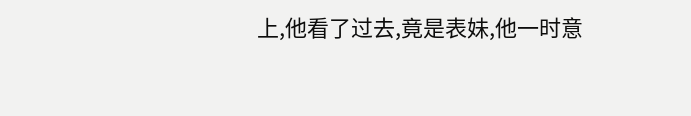上,他看了过去,竟是表妹,他一时意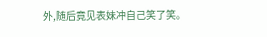外,随后竟见表妹冲自己笑了笑。